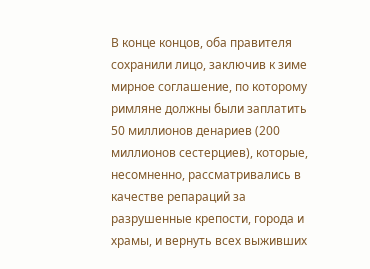В конце концов, оба правителя сохранили лицо, заключив к зиме мирное соглашение, по которому римляне должны были заплатить 50 миллионов денариев (200 миллионов сестерциев), которые, несомненно, рассматривались в качестве репараций за разрушенные крепости, города и храмы, и вернуть всех выживших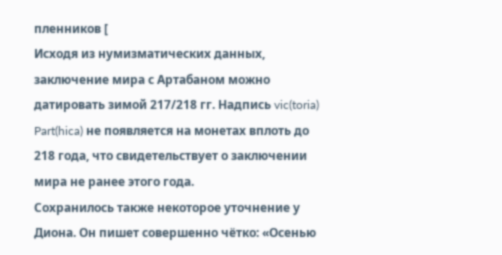пленников [
Исходя из нумизматических данных, заключение мира с Артабаном можно датировать зимой 217/218 гг. Надпись vic(toria) Part(hica) не появляется на монетах вплоть до 218 года, что свидетельствует о заключении мира не ранее этого года.
Сохранилось также некоторое уточнение у Диона. Он пишет совершенно чётко: «Осенью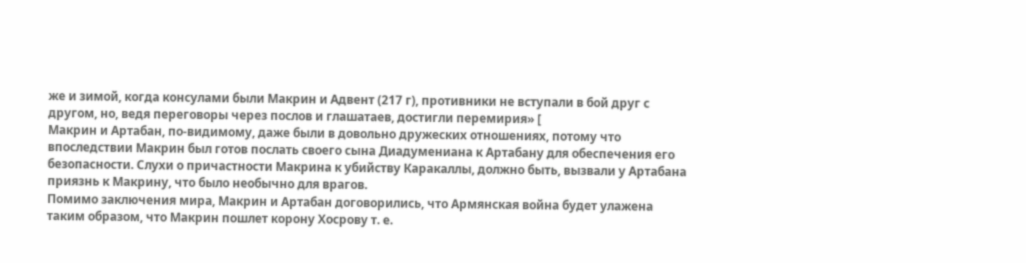же и зимой, когда консулами были Макрин и Адвент (217 г), противники не вступали в бой друг с другом, но, ведя переговоры через послов и глашатаев, достигли перемирия» [
Макрин и Артабан, по-видимому, даже были в довольно дружеских отношениях, потому что впоследствии Макрин был готов послать своего сына Диадумениана к Артабану для обеспечения его безопасности. Слухи о причастности Макрина к убийству Каракаллы, должно быть, вызвали у Артабана приязнь к Макрину, что было необычно для врагов.
Помимо заключения мира, Макрин и Артабан договорились, что Армянская война будет улажена таким образом, что Макрин пошлет корону Хосрову т. е.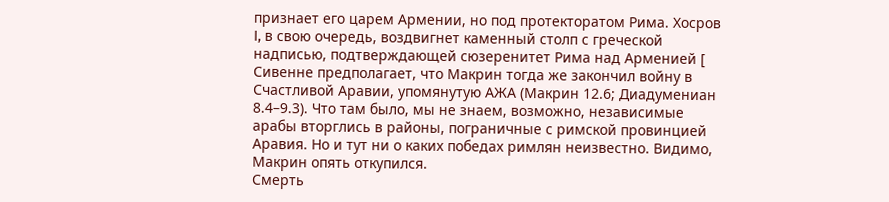признает его царем Армении, но под протекторатом Рима. Хосров I, в свою очередь, воздвигнет каменный столп с греческой надписью, подтверждающей сюзеренитет Рима над Арменией [
Сивенне предполагает, что Макрин тогда же закончил войну в Счастливой Аравии, упомянутую АЖА (Макрин 12.6; Диадумениан 8.4–9.3). Что там было, мы не знаем, возможно, независимые арабы вторглись в районы, пограничные с римской провинцией Аравия. Но и тут ни о каких победах римлян неизвестно. Видимо, Макрин опять откупился.
Смерть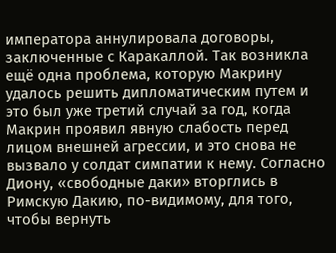императора аннулировала договоры, заключенные с Каракаллой. Так возникла ещё одна проблема, которую Макрину удалось решить дипломатическим путем и это был уже третий случай за год, когда Макрин проявил явную слабость перед лицом внешней агрессии, и это снова не вызвало у солдат симпатии к нему. Согласно Диону, «свободные даки» вторглись в Римскую Дакию, по-видимому, для того, чтобы вернуть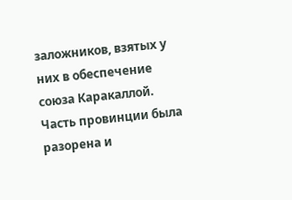заложников, взятых у них в обеспечение союза Каракаллой. Часть провинции была разорена и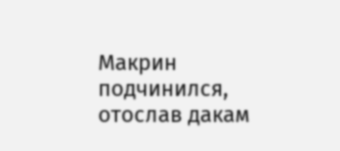Макрин подчинился, отослав дакам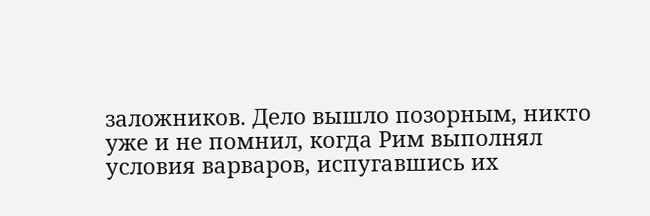заложников. Дело вышло позорным, никто уже и не помнил, когда Рим выполнял условия варваров, испугавшись их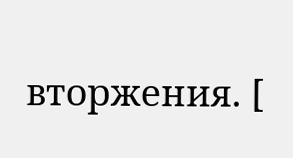вторжения. [